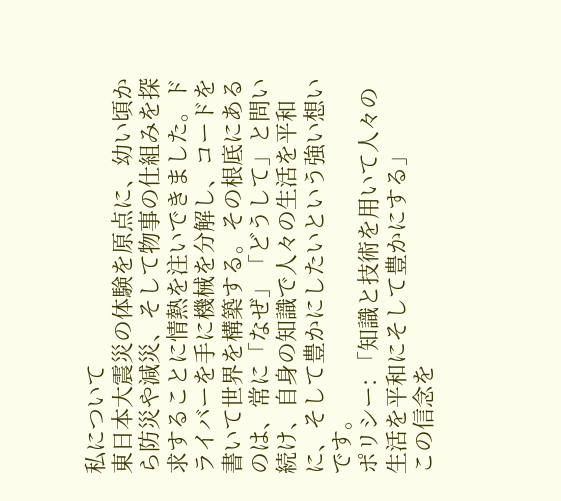私について
東日本大震災の体験を原点に、幼い頃から防災や減災、そして物事の仕組みを探求することに情熱を注いできました。ドライバーを手に機械を分解し、コードを書いて世界を構築する。その根底にあるのは、常に「なぜ」「どうして」と問い続け、自身の知識で人々の生活を平和に、そして豊かにしたいという強い想いです。
ポリシー: 「知識と技術を用いて人々の生活を平和にそして豊かにする」
この信念を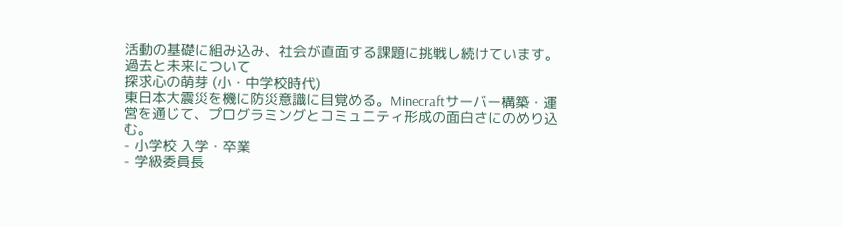活動の基礎に組み込み、社会が直面する課題に挑戦し続けています。
過去と未来について
探求心の萌芽 (小・中学校時代)
東日本大震災を機に防災意識に目覚める。Minecraftサーバー構築・運営を通じて、プログラミングとコミュニティ形成の面白さにのめり込む。
- 小学校 入学・卒業
- 学級委員長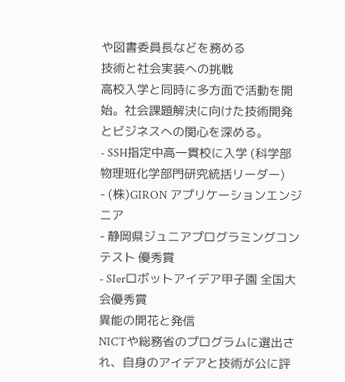や図書委員長などを務める
技術と社会実装への挑戦
高校入学と同時に多方面で活動を開始。社会課題解決に向けた技術開発とビジネスへの関心を深める。
- SSH指定中高一貫校に入学 (科学部物理班化学部門研究統括リーダー)
- (株)GIRON アプリケーションエンジニア
- 静岡県ジュニアプログラミングコンテスト 優秀賞
- SIerロボットアイデア甲子園 全国大会優秀賞
異能の開花と発信
NICTや総務省のプログラムに選出され、自身のアイデアと技術が公に評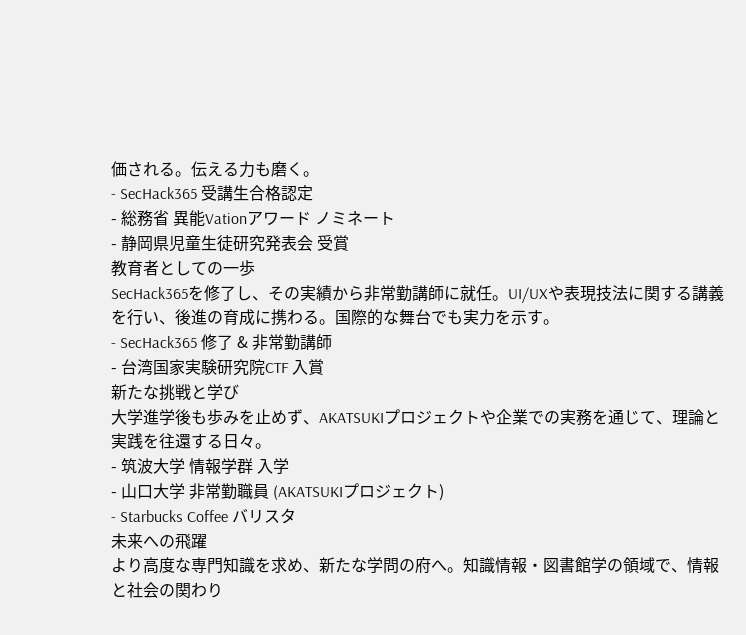価される。伝える力も磨く。
- SecHack365 受講生合格認定
- 総務省 異能Vationアワード ノミネート
- 静岡県児童生徒研究発表会 受賞
教育者としての一歩
SecHack365を修了し、その実績から非常勤講師に就任。UI/UXや表現技法に関する講義を行い、後進の育成に携わる。国際的な舞台でも実力を示す。
- SecHack365 修了 & 非常勤講師
- 台湾国家実験研究院CTF 入賞
新たな挑戦と学び
大学進学後も歩みを止めず、AKATSUKIプロジェクトや企業での実務を通じて、理論と実践を往還する日々。
- 筑波大学 情報学群 入学
- 山口大学 非常勤職員 (AKATSUKIプロジェクト)
- Starbucks Coffee バリスタ
未来への飛躍
より高度な専門知識を求め、新たな学問の府へ。知識情報・図書館学の領域で、情報と社会の関わり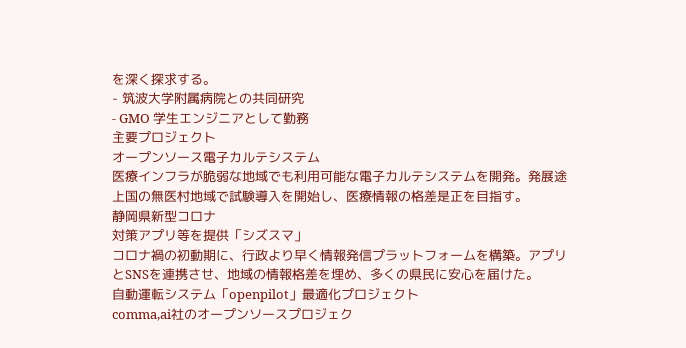を深く探求する。
- 筑波大学附属病院との共同研究
- GMO 学生エンジニアとして勤務
主要プロジェクト
オープンソース電子カルテシステム
医療インフラが脆弱な地域でも利用可能な電子カルテシステムを開発。発展途上国の無医村地域で試験導入を開始し、医療情報の格差是正を目指す。
静岡県新型コロナ
対策アプリ等を提供「シズスマ」
コロナ禍の初動期に、行政より早く情報発信プラットフォームを構築。アプリとSNSを連携させ、地域の情報格差を埋め、多くの県民に安心を届けた。
自動運転システム「openpilot」最適化プロジェクト
comma,ai社のオープンソースプロジェク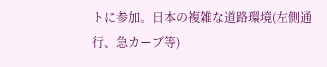トに参加。日本の複雑な道路環境(左側通行、急カーブ等)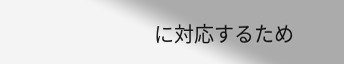に対応するため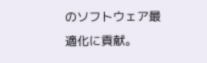のソフトウェア最適化に貢献。